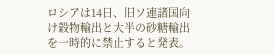ロシアは14日、旧ソ連諸国向け穀物輸出と大半の砂糖輸出を一時的に禁止すると発表。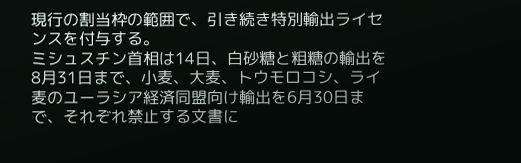現行の割当枠の範囲で、引き続き特別輸出ライセンスを付与する。
ミシュスチン首相は14日、白砂糖と粗糖の輸出を8月31日まで、小麦、大麦、トウモロコシ、ライ麦のユーラシア経済同盟向け輸出を6月30日まで、それぞれ禁止する文書に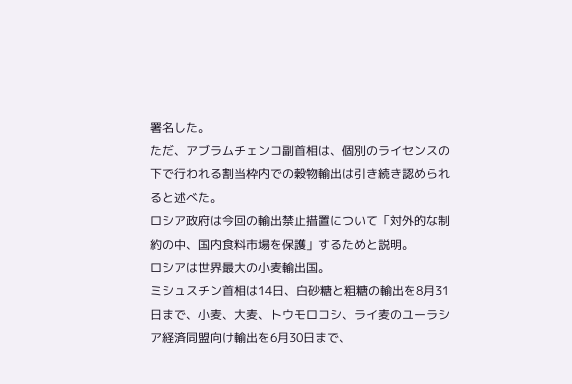署名した。
ただ、アブラムチェンコ副首相は、個別のライセンスの下で行われる割当枠内での穀物輸出は引き続き認められると述べた。
ロシア政府は今回の輸出禁止措置について「対外的な制約の中、国内食料市場を保護」するためと説明。
ロシアは世界最大の小麦輸出国。
ミシュスチン首相は14日、白砂糖と粗糖の輸出を8月31日まで、小麦、大麦、トウモロコシ、ライ麦のユーラシア経済同盟向け輸出を6月30日まで、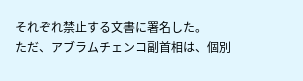それぞれ禁止する文書に署名した。
ただ、アブラムチェンコ副首相は、個別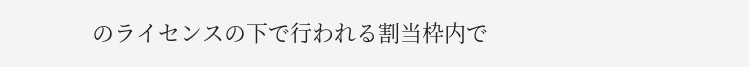のライセンスの下で行われる割当枠内で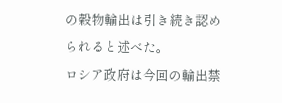の穀物輸出は引き続き認められると述べた。
ロシア政府は今回の輸出禁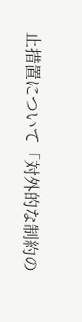止措置について「対外的な制約の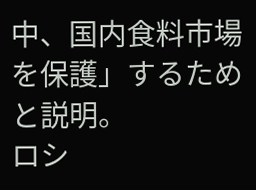中、国内食料市場を保護」するためと説明。
ロシ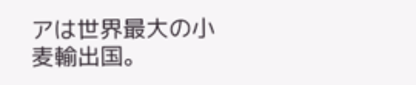アは世界最大の小麦輸出国。